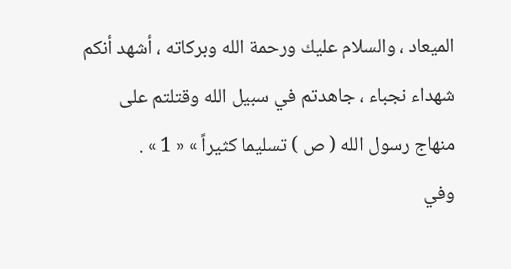الميعاد ، والسلام عليك ورحمة الله وبركاته ، أشهد أنكم شهداء نجباء ، جاهدتم في سبيل الله وقتلتم على منهاج رسول الله ( ص ) تسليما كثيراً » « 1 » .
وفي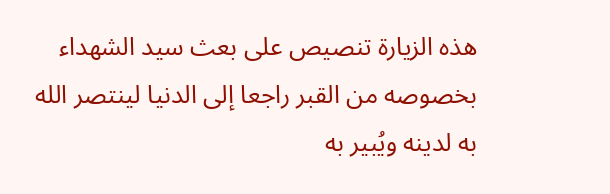هذه الزيارة تنصيص على بعث سيد الشهداء بخصوصه من القبر راجعا إلى الدنيا لينتصر الله به لدينه ويُبير به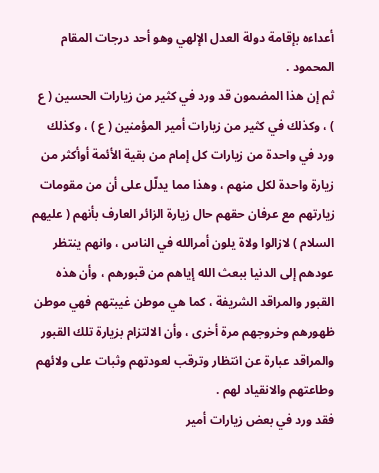أعداءه بإقامة دولة العدل الإلهي وهو أحد درجات المقام المحمود .
ثم إن هذا المضمون قد ورد في كثير من زيارات الحسين ( ع ) ، وكذلك في كثير من زيارات أمير المؤمنين ( ع ) ، وكذلك ورد في واحدة من زيارات كل إمام من بقية الأئمة أوأكثر من زيارة واحدة لكل منهم ، وهذا مما يدلّل على أن من مقومات زيارتهم مع عرفان حقهم حال زيارة الزائر العارف بأنهم ( عليهم السلام ) لازالوا ولاة يلون أمرالله في الناس ، وانهم ينتظر عودهم إلى الدنيا ببعث الله إياهم من قبورهم ، وأن هذه القبور والمراقد الشريفة ، كما هي موطن غيبتهم فهي موطن ظهورهم وخروجهم مرة أخرى ، وأن الالتزام بزيارة تلك القبور والمراقد عبارة عن انتظار وترقب لعودتهم وثبات على ولائهم وطاعتهم والانقياد لهم .
فقد ورد في بعض زيارات أمير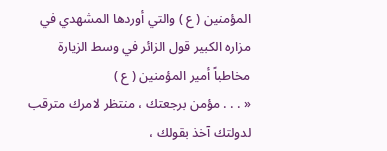المؤمنين ( ع ) والتي أوردها المشهدي في مزاره الكبير قول الزائر في وسط الزيارة مخاطباً أمير المؤمنين ( ع )
« . . . مؤمن برجعتك ، منتظر لامرك مترقب لدولتك آخذ بقولك ،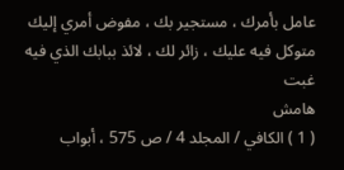عامل بأمرك ، مستجير بك ، مفوض أمري إليك متوكل فيه عليك ، زائر لك ، لائذ ببابك الذي فيه غبت
هامش
( 1 ) الكافي / المجلد 4 / ص 575 ، أبواب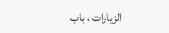الزيارات ، باب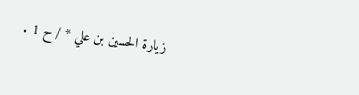زيارة الحسين بن علي * / ح 1 .